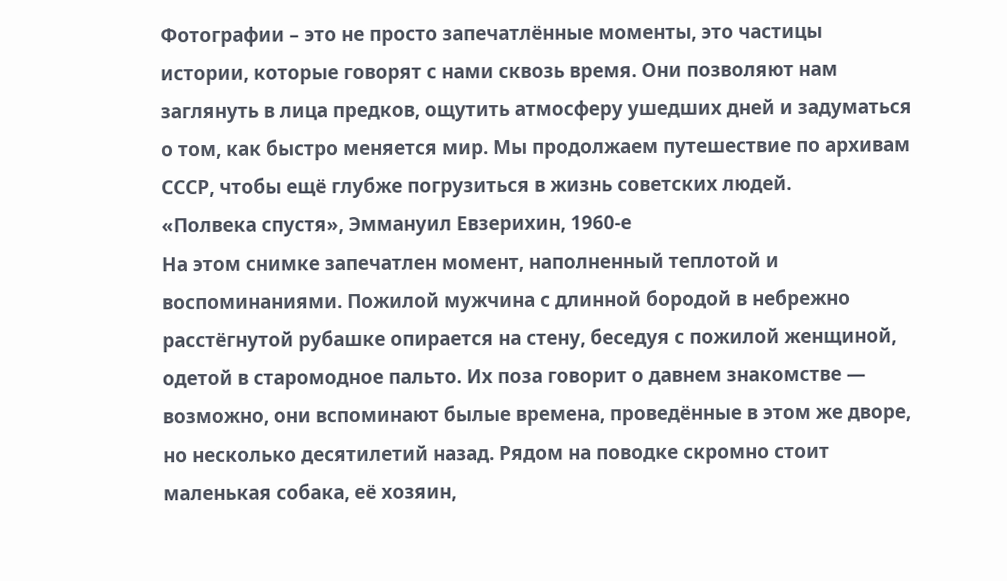Фотографии – это не просто запечатлённые моменты, это частицы истории, которые говорят с нами сквозь время. Они позволяют нам заглянуть в лица предков, ощутить атмосферу ушедших дней и задуматься о том, как быстро меняется мир. Мы продолжаем путешествие по архивам СССР, чтобы ещё глубже погрузиться в жизнь советских людей.
«Полвека спустя», Эммануил Евзерихин, 1960-е
На этом снимке запечатлен момент, наполненный теплотой и воспоминаниями. Пожилой мужчина с длинной бородой в небрежно расстёгнутой рубашке опирается на стену, беседуя с пожилой женщиной, одетой в старомодное пальто. Их поза говорит о давнем знакомстве — возможно, они вспоминают былые времена, проведённые в этом же дворе, но несколько десятилетий назад. Рядом на поводке скромно стоит маленькая собака, её хозяин,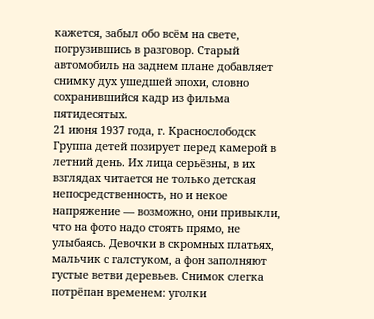кажется, забыл обо всём на свете, погрузившись в разговор. Старый автомобиль на заднем плане добавляет снимку дух ушедшей эпохи, словно сохранившийся кадр из фильма пятидесятых.
21 июня 1937 года, г. Краснослободск
Группа детей позирует перед камерой в летний день. Их лица серьёзны, в их взглядах читается не только детская непосредственность, но и некое напряжение — возможно, они привыкли, что на фото надо стоять прямо, не улыбаясь. Девочки в скромных платьях, мальчик с галстуком, а фон заполняют густые ветви деревьев. Снимок слегка потрёпан временем: уголки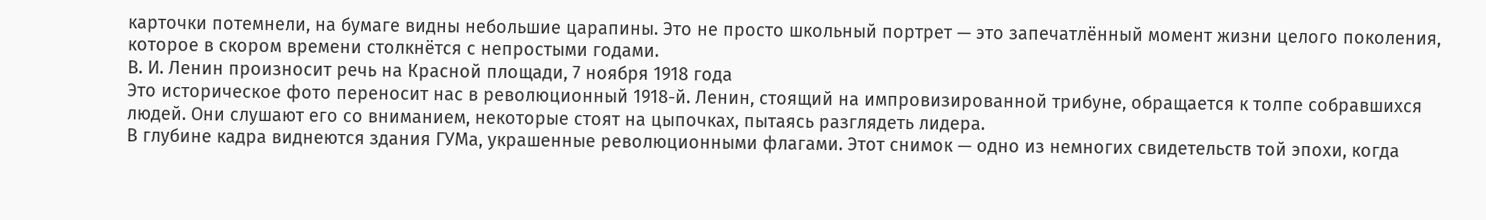карточки потемнели, на бумаге видны небольшие царапины. Это не просто школьный портрет — это запечатлённый момент жизни целого поколения, которое в скором времени столкнётся с непростыми годами.
В. И. Ленин произносит речь на Красной площади, 7 ноября 1918 года
Это историческое фото переносит нас в революционный 1918-й. Ленин, стоящий на импровизированной трибуне, обращается к толпе собравшихся людей. Они слушают его со вниманием, некоторые стоят на цыпочках, пытаясь разглядеть лидера.
В глубине кадра виднеются здания ГУМа, украшенные революционными флагами. Этот снимок — одно из немногих свидетельств той эпохи, когда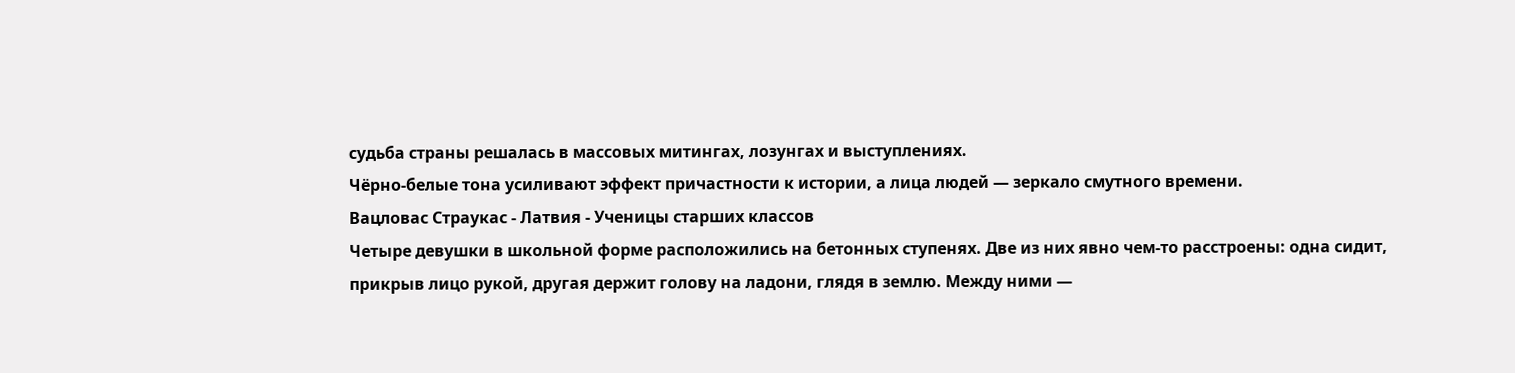судьба страны решалась в массовых митингах, лозунгах и выступлениях.
Чёрно-белые тона усиливают эффект причастности к истории, а лица людей — зеркало смутного времени.
Вацловас Страукас - Латвия - Ученицы старших классов
Четыре девушки в школьной форме расположились на бетонных ступенях. Две из них явно чем-то расстроены: одна сидит, прикрыв лицо рукой, другая держит голову на ладони, глядя в землю. Между ними —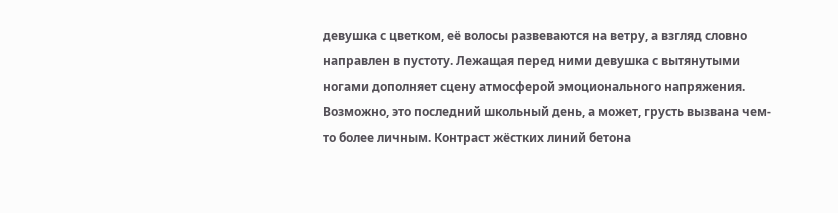девушка с цветком, её волосы развеваются на ветру, а взгляд словно направлен в пустоту. Лежащая перед ними девушка с вытянутыми ногами дополняет сцену атмосферой эмоционального напряжения. Возможно, это последний школьный день, а может, грусть вызвана чем-то более личным. Контраст жёстких линий бетона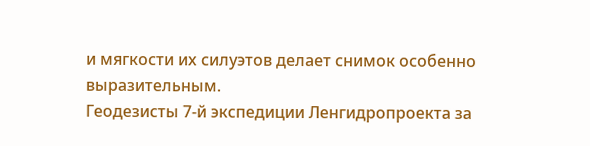и мягкости их силуэтов делает снимок особенно выразительным.
Геодезисты 7-й экспедиции Ленгидропроекта за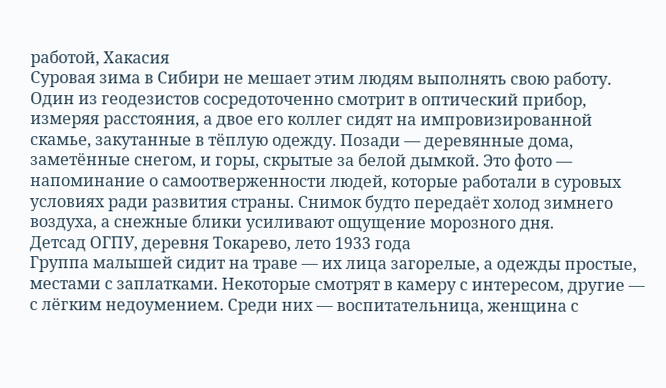работой, Хакасия
Суровая зима в Сибири не мешает этим людям выполнять свою работу. Один из геодезистов сосредоточенно смотрит в оптический прибор, измеряя расстояния, а двое его коллег сидят на импровизированной скамье, закутанные в тёплую одежду. Позади — деревянные дома, заметённые снегом, и горы, скрытые за белой дымкой. Это фото — напоминание о самоотверженности людей, которые работали в суровых условиях ради развития страны. Снимок будто передаёт холод зимнего воздуха, а снежные блики усиливают ощущение морозного дня.
Детсад ОГПУ, деревня Токарево, лето 1933 года
Группа малышей сидит на траве — их лица загорелые, а одежды простые, местами с заплатками. Некоторые смотрят в камеру с интересом, другие — с лёгким недоумением. Среди них — воспитательница, женщина с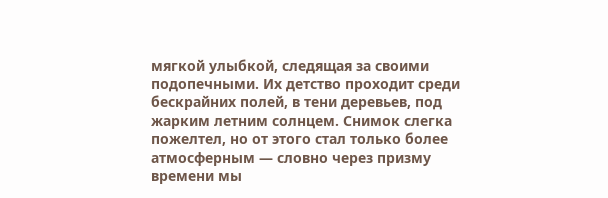мягкой улыбкой, следящая за своими подопечными. Их детство проходит среди бескрайних полей, в тени деревьев, под жарким летним солнцем. Снимок слегка пожелтел, но от этого стал только более атмосферным — словно через призму времени мы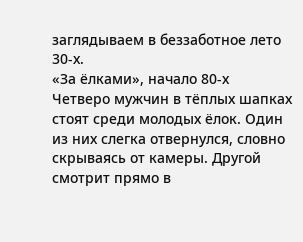заглядываем в беззаботное лето 30-х.
«За ёлками», начало 80-х
Четверо мужчин в тёплых шапках стоят среди молодых ёлок. Один из них слегка отвернулся, словно скрываясь от камеры. Другой смотрит прямо в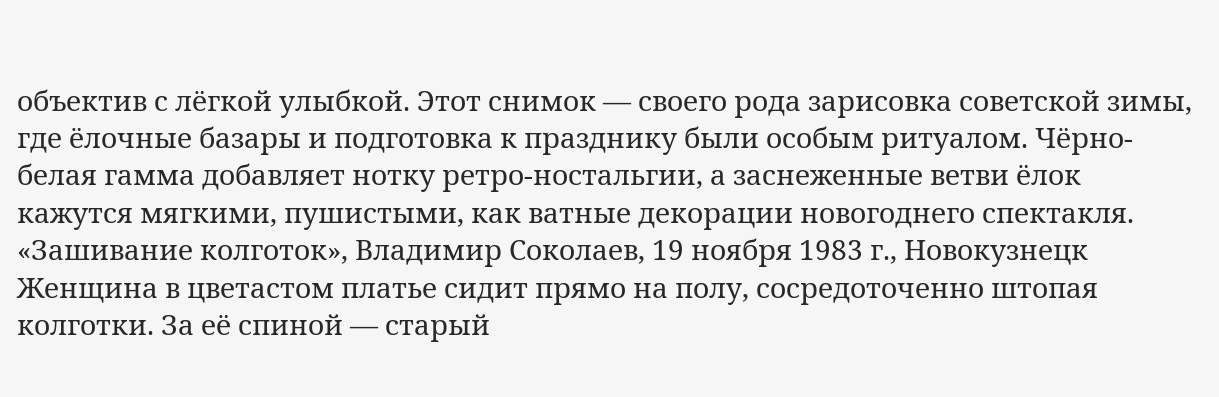объектив с лёгкой улыбкой. Этот снимок — своего рода зарисовка советской зимы, где ёлочные базары и подготовка к празднику были особым ритуалом. Чёрно-белая гамма добавляет нотку ретро-ностальгии, а заснеженные ветви ёлок кажутся мягкими, пушистыми, как ватные декорации новогоднего спектакля.
«Зашивание колготок», Владимир Соколаев, 19 ноября 1983 г., Новокузнецк
Женщина в цветастом платье сидит прямо на полу, сосредоточенно штопая колготки. За её спиной — старый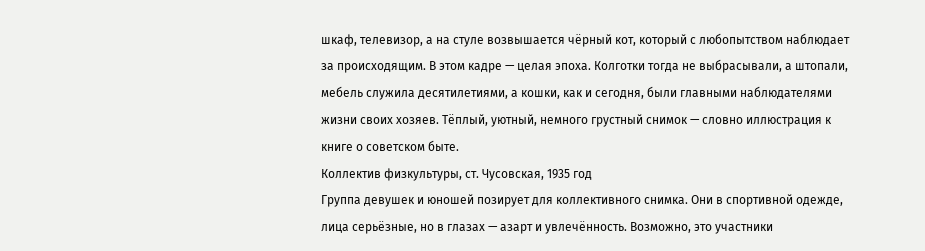шкаф, телевизор, а на стуле возвышается чёрный кот, который с любопытством наблюдает за происходящим. В этом кадре — целая эпоха. Колготки тогда не выбрасывали, а штопали, мебель служила десятилетиями, а кошки, как и сегодня, были главными наблюдателями жизни своих хозяев. Тёплый, уютный, немного грустный снимок — словно иллюстрация к книге о советском быте.
Коллектив физкультуры, ст. Чусовская, 1935 год
Группа девушек и юношей позирует для коллективного снимка. Они в спортивной одежде, лица серьёзные, но в глазах — азарт и увлечённость. Возможно, это участники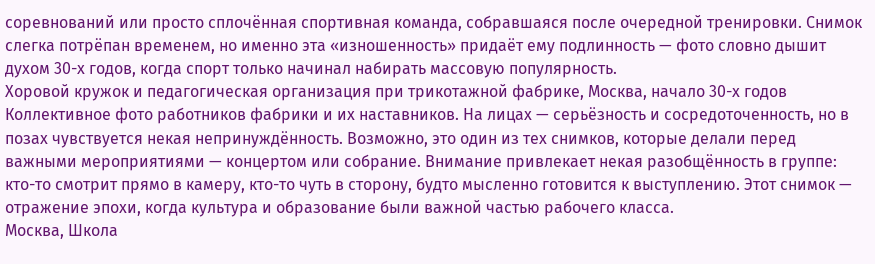соревнований или просто сплочённая спортивная команда, собравшаяся после очередной тренировки. Снимок слегка потрёпан временем, но именно эта «изношенность» придаёт ему подлинность — фото словно дышит духом 30-х годов, когда спорт только начинал набирать массовую популярность.
Хоровой кружок и педагогическая организация при трикотажной фабрике, Москва, начало 30-х годов
Коллективное фото работников фабрики и их наставников. На лицах — серьёзность и сосредоточенность, но в позах чувствуется некая непринуждённость. Возможно, это один из тех снимков, которые делали перед важными мероприятиями — концертом или собрание. Внимание привлекает некая разобщённость в группе: кто-то смотрит прямо в камеру, кто-то чуть в сторону, будто мысленно готовится к выступлению. Этот снимок — отражение эпохи, когда культура и образование были важной частью рабочего класса.
Москва, Школа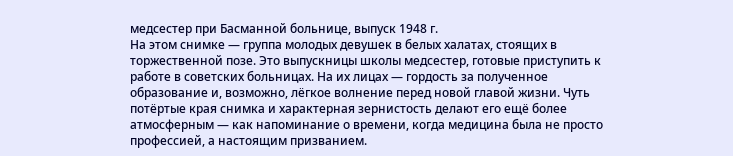медсестер при Басманной больнице, выпуск 1948 г.
На этом снимке — группа молодых девушек в белых халатах, стоящих в торжественной позе. Это выпускницы школы медсестер, готовые приступить к работе в советских больницах. На их лицах — гордость за полученное образование и, возможно, лёгкое волнение перед новой главой жизни. Чуть потёртые края снимка и характерная зернистость делают его ещё более атмосферным — как напоминание о времени, когда медицина была не просто профессией, а настоящим призванием.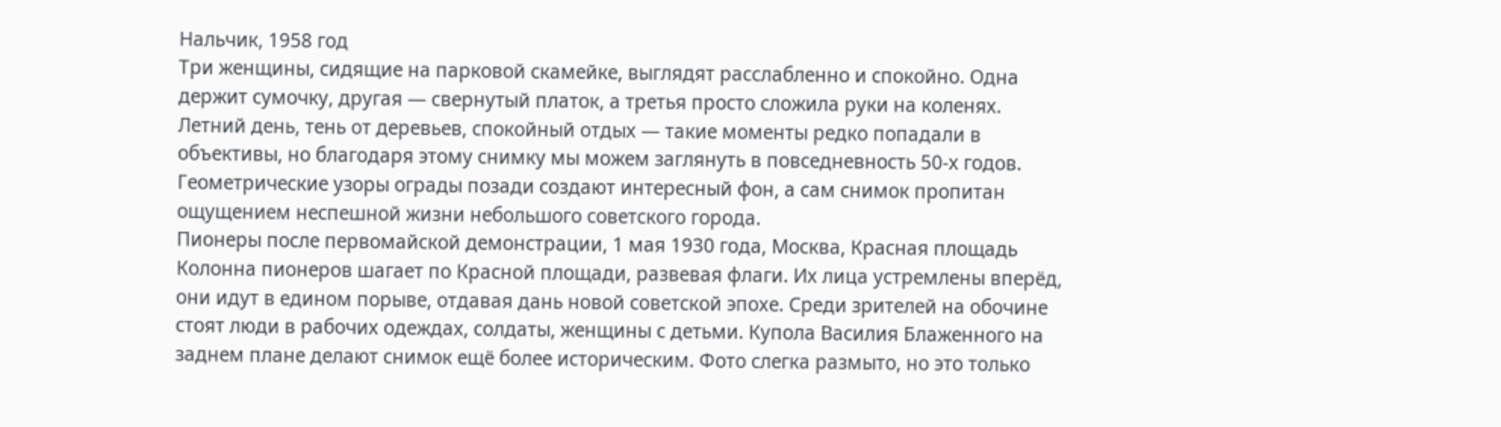Нальчик, 1958 год
Три женщины, сидящие на парковой скамейке, выглядят расслабленно и спокойно. Одна держит сумочку, другая — свернутый платок, а третья просто сложила руки на коленях. Летний день, тень от деревьев, спокойный отдых — такие моменты редко попадали в объективы, но благодаря этому снимку мы можем заглянуть в повседневность 50-х годов. Геометрические узоры ограды позади создают интересный фон, а сам снимок пропитан ощущением неспешной жизни небольшого советского города.
Пионеры после первомайской демонстрации, 1 мая 1930 года, Москва, Красная площадь
Колонна пионеров шагает по Красной площади, развевая флаги. Их лица устремлены вперёд, они идут в едином порыве, отдавая дань новой советской эпохе. Среди зрителей на обочине стоят люди в рабочих одеждах, солдаты, женщины с детьми. Купола Василия Блаженного на заднем плане делают снимок ещё более историческим. Фото слегка размыто, но это только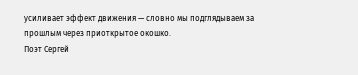усиливает эффект движения — словно мы подглядываем за прошлым через приоткрытое окошко.
Поэт Сергей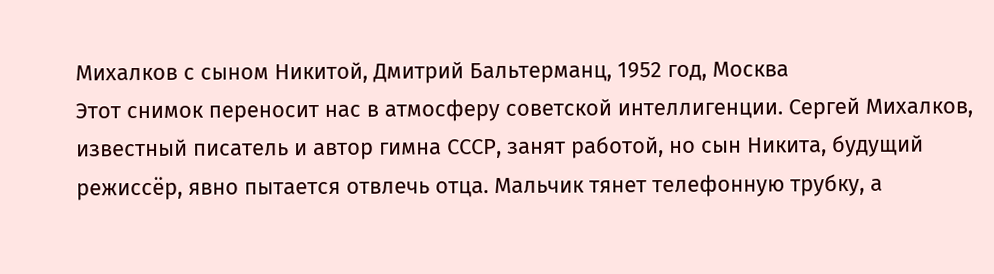Михалков с сыном Никитой, Дмитрий Бальтерманц, 1952 год, Москва
Этот снимок переносит нас в атмосферу советской интеллигенции. Сергей Михалков, известный писатель и автор гимна СССР, занят работой, но сын Никита, будущий режиссёр, явно пытается отвлечь отца. Мальчик тянет телефонную трубку, а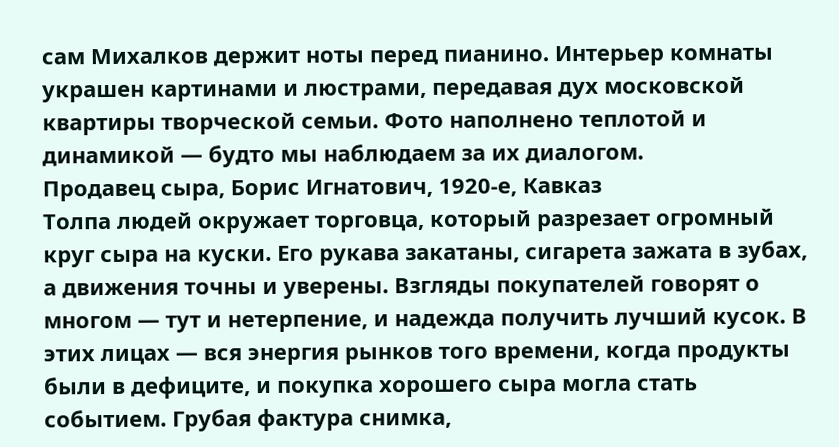сам Михалков держит ноты перед пианино. Интерьер комнаты украшен картинами и люстрами, передавая дух московской квартиры творческой семьи. Фото наполнено теплотой и динамикой — будто мы наблюдаем за их диалогом.
Продавец сыра, Борис Игнатович, 1920-е, Кавказ
Толпа людей окружает торговца, который разрезает огромный круг сыра на куски. Его рукава закатаны, сигарета зажата в зубах, а движения точны и уверены. Взгляды покупателей говорят о многом — тут и нетерпение, и надежда получить лучший кусок. В этих лицах — вся энергия рынков того времени, когда продукты были в дефиците, и покупка хорошего сыра могла стать событием. Грубая фактура снимка,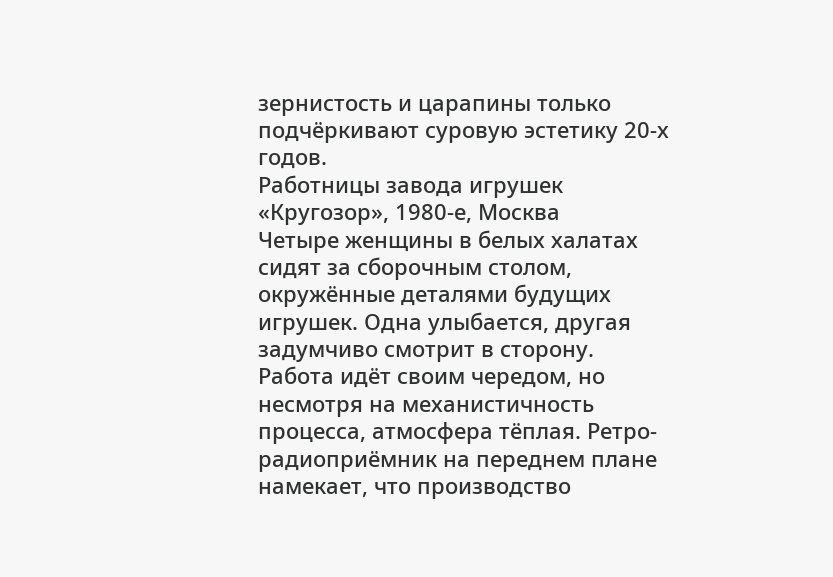зернистость и царапины только подчёркивают суровую эстетику 20-х годов.
Работницы завода игрушек «Кругозор», 1980-е, Москва
Четыре женщины в белых халатах сидят за сборочным столом, окружённые деталями будущих игрушек. Одна улыбается, другая задумчиво смотрит в сторону.
Работа идёт своим чередом, но несмотря на механистичность процесса, атмосфера тёплая. Ретро-радиоприёмник на переднем плане намекает, что производство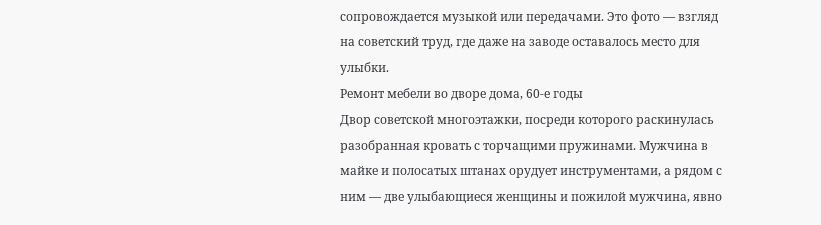сопровождается музыкой или передачами. Это фото — взгляд на советский труд, где даже на заводе оставалось место для улыбки.
Ремонт мебели во дворе дома, 60-е годы
Двор советской многоэтажки, посреди которого раскинулась разобранная кровать с торчащими пружинами. Мужчина в майке и полосатых штанах орудует инструментами, а рядом с ним — две улыбающиеся женщины и пожилой мужчина, явно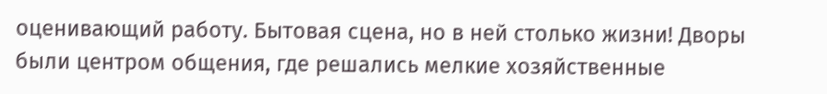оценивающий работу. Бытовая сцена, но в ней столько жизни! Дворы были центром общения, где решались мелкие хозяйственные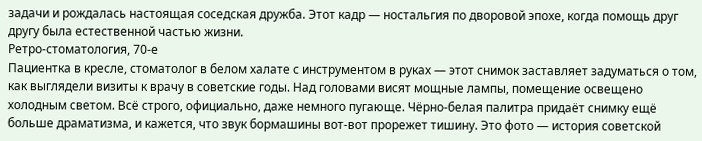задачи и рождалась настоящая соседская дружба. Этот кадр — ностальгия по дворовой эпохе, когда помощь друг другу была естественной частью жизни.
Ретро-стоматология, 70-е
Пациентка в кресле, стоматолог в белом халате с инструментом в руках — этот снимок заставляет задуматься о том, как выглядели визиты к врачу в советские годы. Над головами висят мощные лампы, помещение освещено холодным светом. Всё строго, официально, даже немного пугающе. Чёрно-белая палитра придаёт снимку ещё больше драматизма, и кажется, что звук бормашины вот-вот прорежет тишину. Это фото — история советской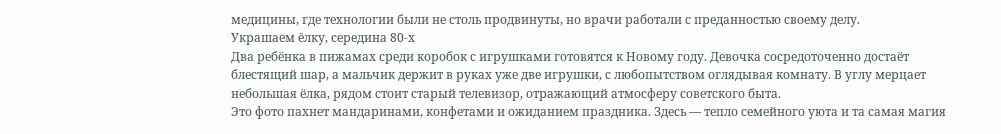медицины, где технологии были не столь продвинуты, но врачи работали с преданностью своему делу.
Украшаем ёлку, середина 80-х
Два ребёнка в пижамах среди коробок с игрушками готовятся к Новому году. Девочка сосредоточенно достаёт блестящий шар, а мальчик держит в руках уже две игрушки, с любопытством оглядывая комнату. В углу мерцает небольшая ёлка, рядом стоит старый телевизор, отражающий атмосферу советского быта.
Это фото пахнет мандаринами, конфетами и ожиданием праздника. Здесь — тепло семейного уюта и та самая магия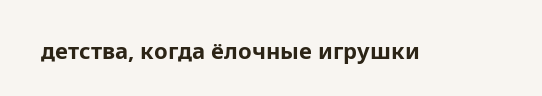детства, когда ёлочные игрушки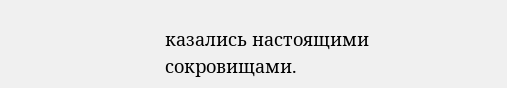казались настоящими сокровищами.